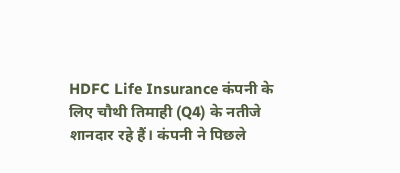HDFC Life Insurance कंपनी के लिए चौथी तिमाही (Q4) के नतीजे शानदार रहे हैं। कंपनी ने पिछले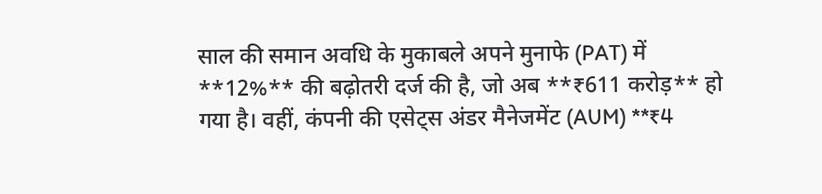साल की समान अवधि के मुकाबले अपने मुनाफे (PAT) में **12%** की बढ़ोतरी दर्ज की है, जो अब **₹611 करोड़** हो गया है। वहीं, कंपनी की एसेट्स अंडर मैनेजमेंट (AUM) **₹4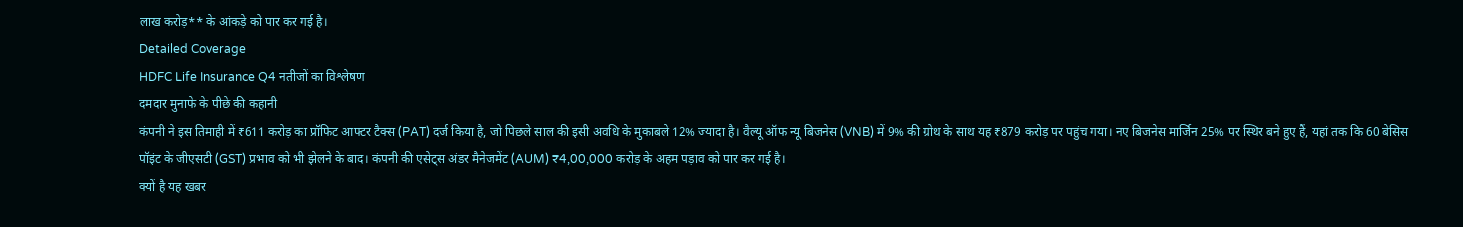लाख करोड़** के आंकड़े को पार कर गई है।
Detailed Coverage
HDFC Life Insurance Q4 नतीजों का विश्लेषण
दमदार मुनाफे के पीछे की कहानी
कंपनी ने इस तिमाही में ₹611 करोड़ का प्रॉफिट आफ्टर टैक्स (PAT) दर्ज किया है, जो पिछले साल की इसी अवधि के मुकाबले 12% ज्यादा है। वैल्यू ऑफ न्यू बिजनेस (VNB) में 9% की ग्रोथ के साथ यह ₹879 करोड़ पर पहुंच गया। नए बिजनेस मार्जिन 25% पर स्थिर बने हुए हैं, यहां तक कि 60 बेसिस पॉइंट के जीएसटी (GST) प्रभाव को भी झेलने के बाद। कंपनी की एसेट्स अंडर मैनेजमेंट (AUM) ₹4,00,000 करोड़ के अहम पड़ाव को पार कर गई है।
क्यों है यह खबर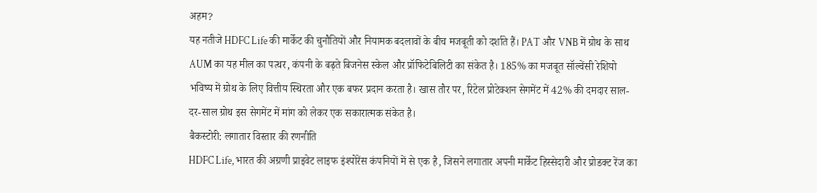अहम?
यह नतीजे HDFC Life की मार्केट की चुनौतियों और नियामक बदलावों के बीच मजबूती को दर्शाते हैं। PAT और VNB में ग्रोथ के साथ AUM का यह मील का पत्थर, कंपनी के बढ़ते बिजनेस स्केल और प्रॉफिटेबिलिटी का संकेत है। 185% का मजबूत सॉल्वेंसी रेशियो भविष्य में ग्रोथ के लिए वित्तीय स्थिरता और एक बफर प्रदान करता है। खास तौर पर, रिटेल प्रोटेक्शन सेगमेंट में 42% की दमदार साल-दर-साल ग्रोथ इस सेगमेंट में मांग को लेकर एक सकारात्मक संकेत है।
बैकस्टोरी: लगातार विस्तार की रणनीति
HDFC Life, भारत की अग्रणी प्राइवेट लाइफ इंश्योरेंस कंपनियों में से एक है, जिसने लगातार अपनी मार्केट हिस्सेदारी और प्रोडक्ट रेंज का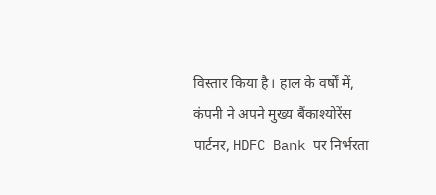विस्तार किया है। हाल के वर्षों में, कंपनी ने अपने मुख्य बैंकाश्योरेंस पार्टनर, HDFC Bank पर निर्भरता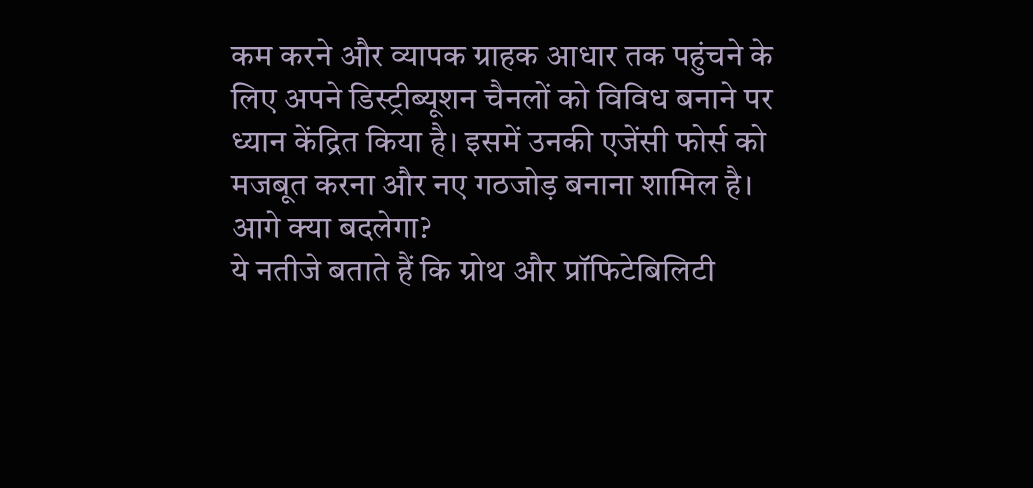कम करने और व्यापक ग्राहक आधार तक पहुंचने के लिए अपने डिस्ट्रीब्यूशन चैनलों को विविध बनाने पर ध्यान केंद्रित किया है। इसमें उनकी एजेंसी फोर्स को मजबूत करना और नए गठजोड़ बनाना शामिल है।
आगे क्या बदलेगा?
ये नतीजे बताते हैं कि ग्रोथ और प्रॉफिटेबिलिटी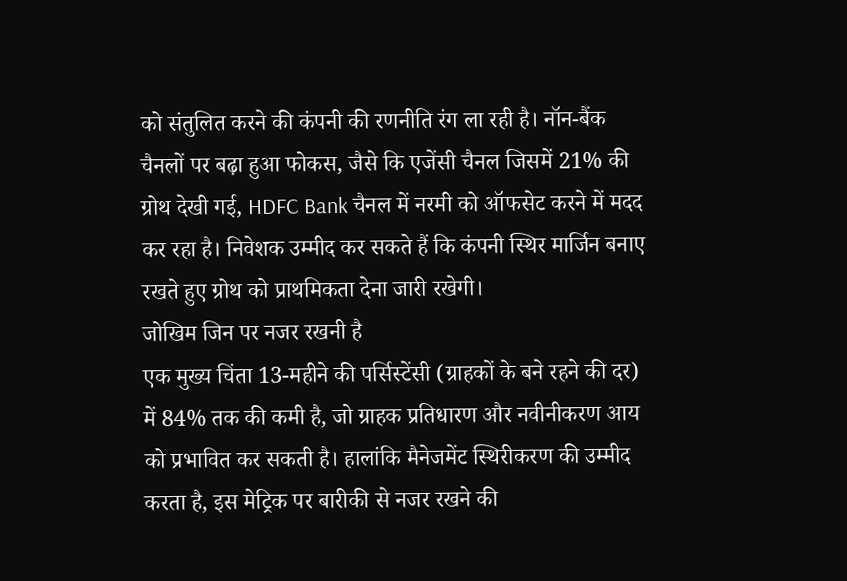को संतुलित करने की कंपनी की रणनीति रंग ला रही है। नॉन-बैंक चैनलों पर बढ़ा हुआ फोकस, जैसे कि एजेंसी चैनल जिसमें 21% की ग्रोथ देखी गई, HDFC Bank चैनल में नरमी को ऑफसेट करने में मदद कर रहा है। निवेशक उम्मीद कर सकते हैं कि कंपनी स्थिर मार्जिन बनाए रखते हुए ग्रोथ को प्राथमिकता देना जारी रखेगी।
जोखिम जिन पर नजर रखनी है
एक मुख्य चिंता 13-महीने की पर्सिस्टेंसी (ग्राहकों के बने रहने की दर) में 84% तक की कमी है, जो ग्राहक प्रतिधारण और नवीनीकरण आय को प्रभावित कर सकती है। हालांकि मैनेजमेंट स्थिरीकरण की उम्मीद करता है, इस मेट्रिक पर बारीकी से नजर रखने की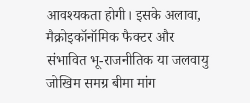आवश्यकता होगी। इसके अलावा, मैक्रोइकॉनॉमिक फैक्टर और संभावित भू-राजनीतिक या जलवायु जोखिम समग्र बीमा मांग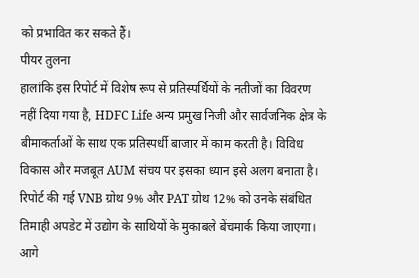को प्रभावित कर सकते हैं।
पीयर तुलना
हालांकि इस रिपोर्ट में विशेष रूप से प्रतिस्पर्धियों के नतीजों का विवरण नहीं दिया गया है, HDFC Life अन्य प्रमुख निजी और सार्वजनिक क्षेत्र के बीमाकर्ताओं के साथ एक प्रतिस्पर्धी बाजार में काम करती है। विविध विकास और मजबूत AUM संचय पर इसका ध्यान इसे अलग बनाता है। रिपोर्ट की गई VNB ग्रोथ 9% और PAT ग्रोथ 12% को उनके संबंधित तिमाही अपडेट में उद्योग के साथियों के मुकाबले बेंचमार्क किया जाएगा।
आगे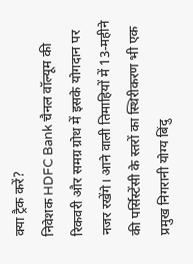क्या ट्रैक करें?
निवेशक HDFC Bank चैनल वॉल्यूम की रिकवरी और समग्र ग्रोथ में इसके योगदान पर नजर रखेंगे। आने वाली तिमाहियों में 13-महीने की पर्सिस्टेंसी के स्तरों का स्थिरीकरण भी एक प्रमुख निगरानी योग्य बिंदु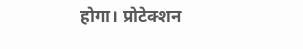होगा। प्रोटेक्शन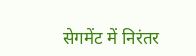सेगमेंट में निरंतर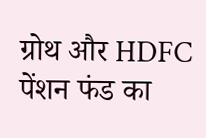ग्रोथ और HDFC पेंशन फंड का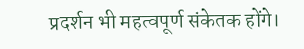प्रदर्शन भी महत्वपूर्ण संकेतक होंगे।